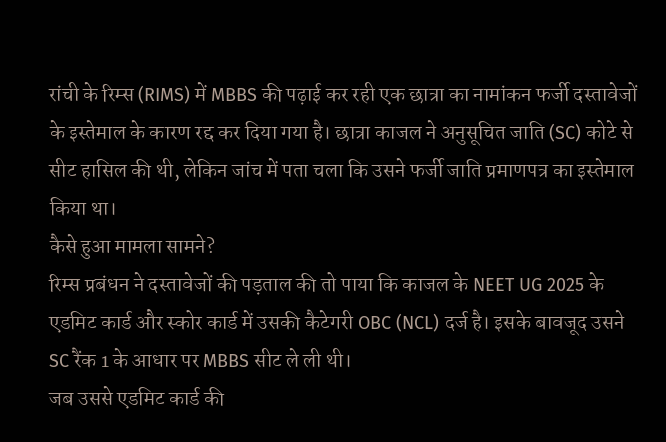रांची के रिम्स (RIMS) में MBBS की पढ़ाई कर रही एक छात्रा का नामांकन फर्जी दस्तावेजों के इस्तेमाल के कारण रद्द कर दिया गया है। छात्रा काजल ने अनुसूचित जाति (SC) कोटे से सीट हासिल की थी, लेकिन जांच में पता चला कि उसने फर्जी जाति प्रमाणपत्र का इस्तेमाल किया था।
कैसे हुआ मामला सामने?
रिम्स प्रबंधन ने दस्तावेजों की पड़ताल की तो पाया कि काजल के NEET UG 2025 के एडमिट कार्ड और स्कोर कार्ड में उसकी कैटेगरी OBC (NCL) दर्ज है। इसके बावजूद उसने SC रैंक 1 के आधार पर MBBS सीट ले ली थी।
जब उससे एडमिट कार्ड की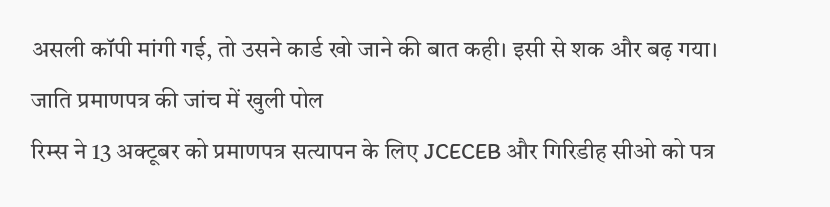असली कॉपी मांगी गई, तो उसने कार्ड खो जाने की बात कही। इसी से शक और बढ़ गया।
जाति प्रमाणपत्र की जांच में खुली पोल
रिम्स ने 13 अक्टूबर को प्रमाणपत्र सत्यापन के लिए JCECEB और गिरिडीह सीओ को पत्र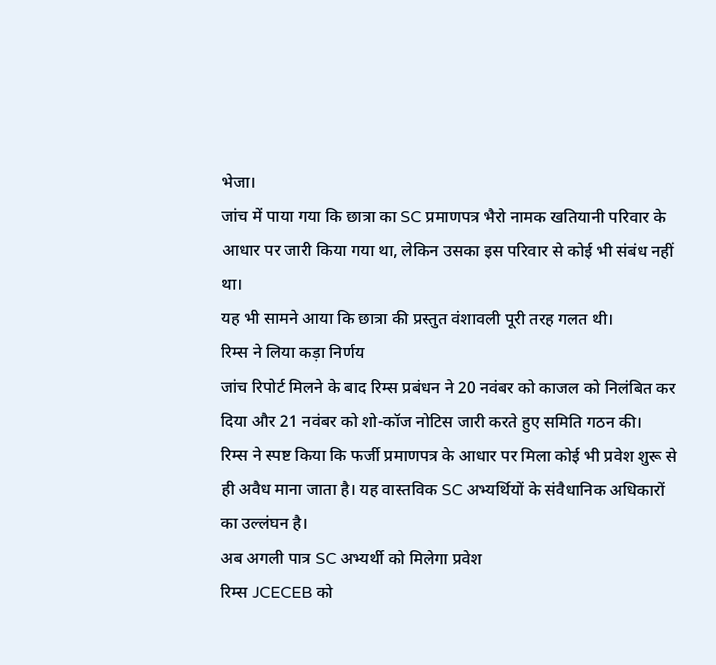भेजा।
जांच में पाया गया कि छात्रा का SC प्रमाणपत्र भैरो नामक खतियानी परिवार के आधार पर जारी किया गया था, लेकिन उसका इस परिवार से कोई भी संबंध नहीं था।
यह भी सामने आया कि छात्रा की प्रस्तुत वंशावली पूरी तरह गलत थी।
रिम्स ने लिया कड़ा निर्णय
जांच रिपोर्ट मिलने के बाद रिम्स प्रबंधन ने 20 नवंबर को काजल को निलंबित कर दिया और 21 नवंबर को शो-कॉज नोटिस जारी करते हुए समिति गठन की।
रिम्स ने स्पष्ट किया कि फर्जी प्रमाणपत्र के आधार पर मिला कोई भी प्रवेश शुरू से ही अवैध माना जाता है। यह वास्तविक SC अभ्यर्थियों के संवैधानिक अधिकारों का उल्लंघन है।
अब अगली पात्र SC अभ्यर्थी को मिलेगा प्रवेश
रिम्स JCECEB को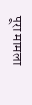पूरा मामला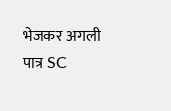भेजकर अगली पात्र SC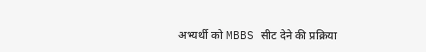अभ्यर्थी को MBBS सीट देने की प्रक्रिया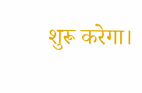शुरू करेगा।